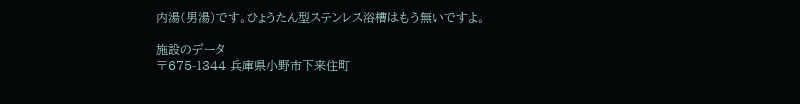内湯(男湯)です。ひょうたん型ステンレス浴槽はもう無いですよ。

施設のデータ
〒675-1344 兵庫県小野市下来住町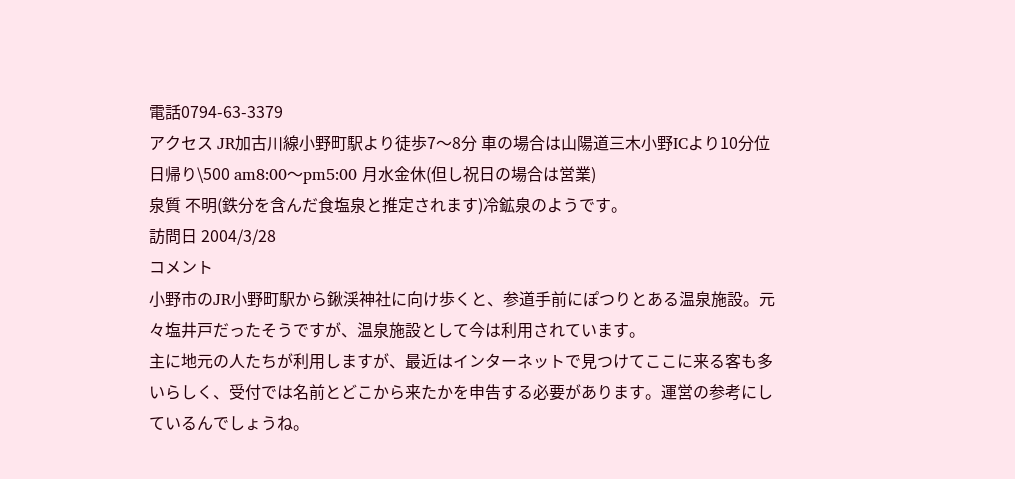電話0794-63-3379
アクセス JR加古川線小野町駅より徒歩7〜8分 車の場合は山陽道三木小野ICより10分位
日帰り\500 am8:00〜pm5:00 月水金休(但し祝日の場合は営業)
泉質 不明(鉄分を含んだ食塩泉と推定されます)冷鉱泉のようです。
訪問日 2004/3/28
コメント
小野市のJR小野町駅から鍬渓神社に向け歩くと、参道手前にぽつりとある温泉施設。元々塩井戸だったそうですが、温泉施設として今は利用されています。
主に地元の人たちが利用しますが、最近はインターネットで見つけてここに来る客も多いらしく、受付では名前とどこから来たかを申告する必要があります。運営の参考にしているんでしょうね。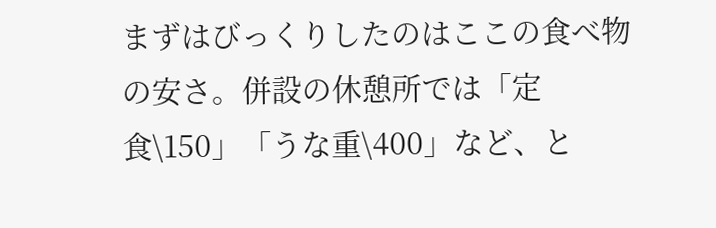まずはびっくりしたのはここの食べ物の安さ。併設の休憩所では「定食\150」「うな重\400」など、と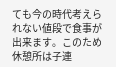ても今の時代考えられない値段で食事が出来ます。このため休憩所は子連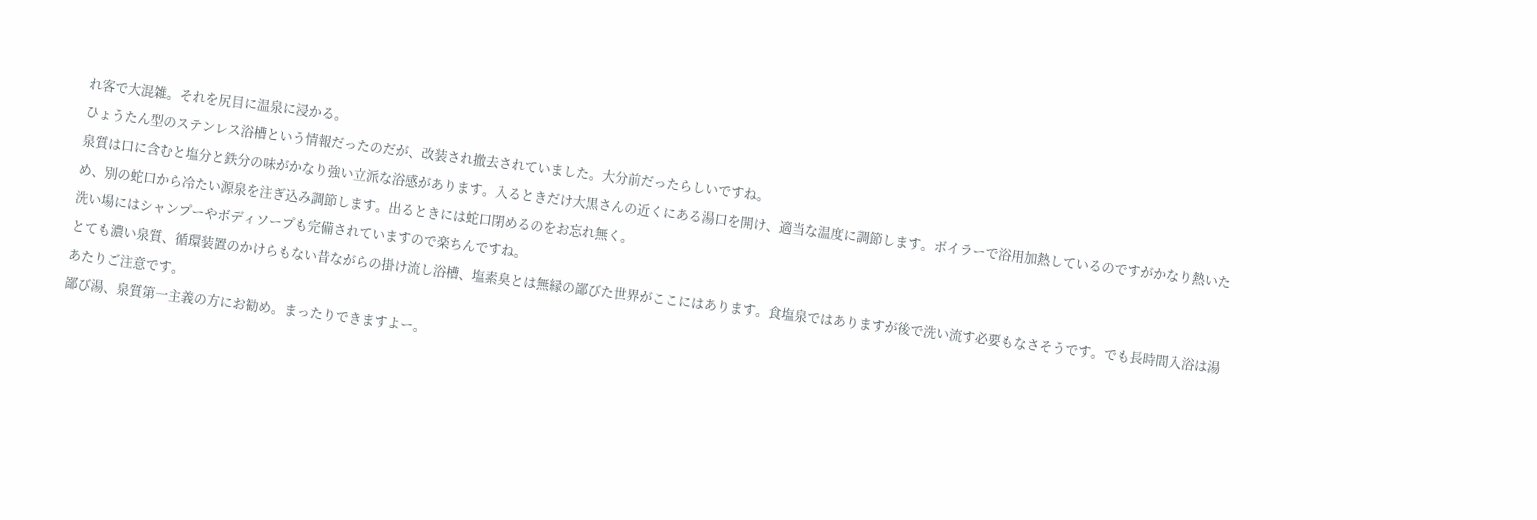れ客で大混雑。それを尻目に温泉に浸かる。
ひょうたん型のステンレス浴槽という情報だったのだが、改装され撤去されていました。大分前だったらしいですね。
泉質は口に含むと塩分と鉄分の味がかなり強い立派な浴感があります。入るときだけ大黒さんの近くにある湯口を開け、適当な温度に調節します。ボイラーで浴用加熱しているのですがかなり熱いため、別の蛇口から冷たい源泉を注ぎ込み調節します。出るときには蛇口閉めるのをお忘れ無く。
洗い場にはシャンプーやボディソープも完備されていますので楽ちんですね。
とても濃い泉質、循環装置のかけらもない昔ながらの掛け流し浴槽、塩素臭とは無縁の鄙びた世界がここにはあります。食塩泉ではありますが後で洗い流す必要もなさそうです。でも長時間入浴は湯あたりご注意です。
鄙び湯、泉質第一主義の方にお勧め。まったりできますよー。